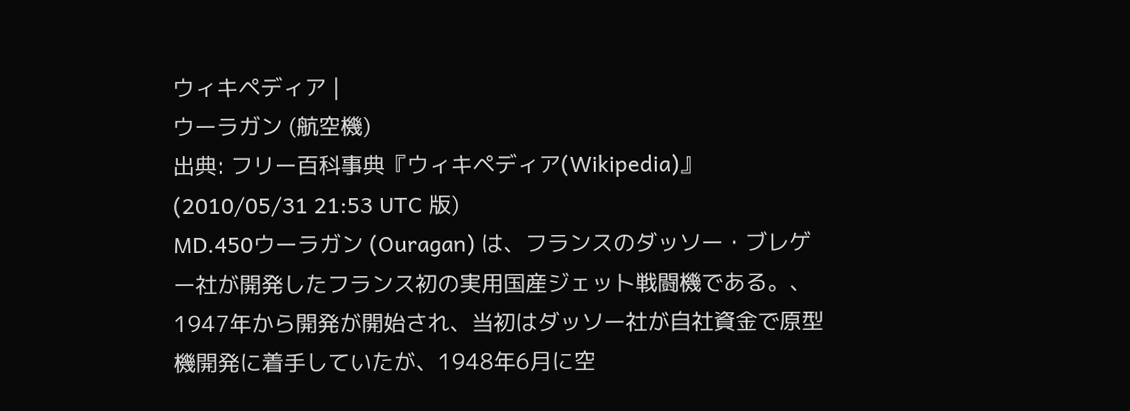ウィキペディア |
ウーラガン (航空機)
出典: フリー百科事典『ウィキペディア(Wikipedia)』 (2010/05/31 21:53 UTC 版)
MD.450ウーラガン (Ouragan) は、フランスのダッソー・ブレゲー社が開発したフランス初の実用国産ジェット戦闘機である。、1947年から開発が開始され、当初はダッソー社が自社資金で原型機開発に着手していたが、1948年6月に空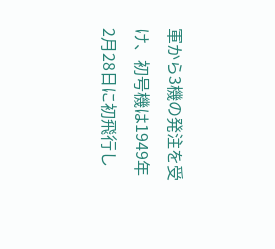軍から3機の発注を受け、初号機は1949年2月28日に初飛行し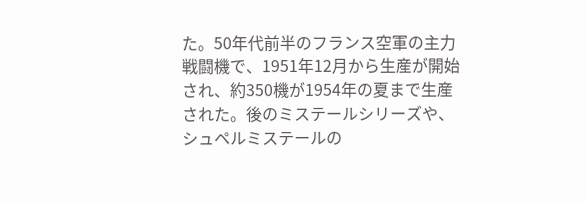た。50年代前半のフランス空軍の主力戦闘機で、1951年12月から生産が開始され、約350機が1954年の夏まで生産された。後のミステールシリーズや、シュペルミステールの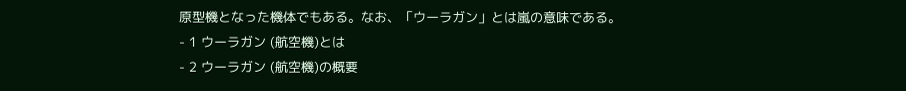原型機となった機体でもある。なお、「ウーラガン」とは嵐の意味である。
- 1 ウーラガン (航空機)とは
- 2 ウーラガン (航空機)の概要